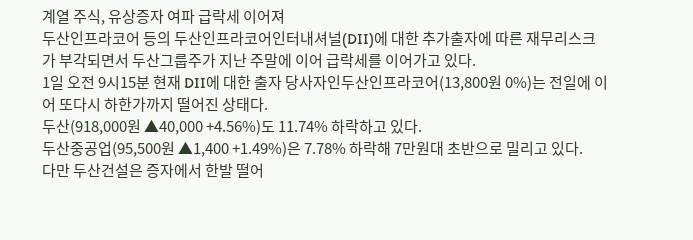계열 주식, 유상증자 여파 급락세 이어져
두산인프라코어 등의 두산인프라코어인터내셔널(DII)에 대한 추가출자에 따른 재무리스크가 부각되면서 두산그룹주가 지난 주말에 이어 급락세를 이어가고 있다.
1일 오전 9시15분 현재 DII에 대한 출자 당사자인두산인프라코어(13,800원 0%)는 전일에 이어 또다시 하한가까지 떨어진 상태다.
두산(918,000원 ▲40,000 +4.56%)도 11.74% 하락하고 있다.
두산중공업(95,500원 ▲1,400 +1.49%)은 7.78% 하락해 7만원대 초반으로 밀리고 있다.
다만 두산건설은 증자에서 한발 떨어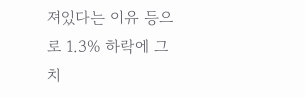져있다는 이유 등으로 1.3% 하락에 그치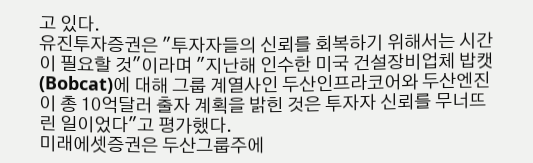고 있다.
유진투자증권은 "투자자들의 신뢰를 회복하기 위해서는 시간이 필요할 것"이라며 "지난해 인수한 미국 건설장비업체 밥캣(Bobcat)에 대해 그룹 계열사인 두산인프라코어와 두산엔진이 총 10억달러 출자 계획을 밝힌 것은 투자자 신뢰를 무너뜨린 일이었다"고 평가했다.
미래에셋증권은 두산그룹주에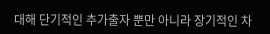대해 단기적인 추가출자 뿐만 아니라 장기적인 차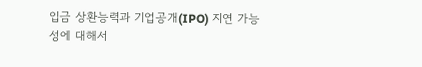입금 상환능력과 기업공개(IPO) 지연 가능성에 대해서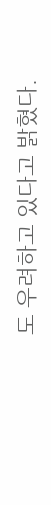도 우려하고 있다고 밝혔다.